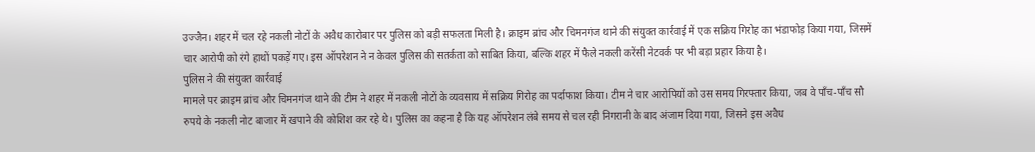उज्जैन। शहर में चल रहे नकली नोटों के अवैध कारोबार पर पुलिस को बड़ी सफलता मिली है। क्राइम ब्रांच और चिमनगंज थाने की संयुक्त कार्रवाई में एक सक्रिय गिरोह का भंडाफोड़ किया गया, जिसमें चार आरोपी को रंगे हाथों पकड़ें गए। इस ऑपरेशन ने न केवल पुलिस की सतर्कता को साबित किया, बल्कि शहर में फैले नकली करेंसी नेटवर्क पर भी बड़ा प्रहार किया है।
पुलिस ने की संयुक्त कार्रवाई
मामले पर क्राइम ब्रांच और चिमनगंज थाने की टीम ने शहर में नकली नोटों के व्यवसाय में सक्रिय गिरोह का पर्दाफाश किया। टीम ने चार आरोपियों को उस समय गिरफ्तार किया, जब वे पाँच-पाँच सौ रुपये के नकली नोट बाजार में खपाने की कोशिश कर रहे थे। पुलिस का कहना है कि यह ऑपरेशन लंबे समय से चल रही निगरानी के बाद अंजाम दिया गया, जिसने इस अवैध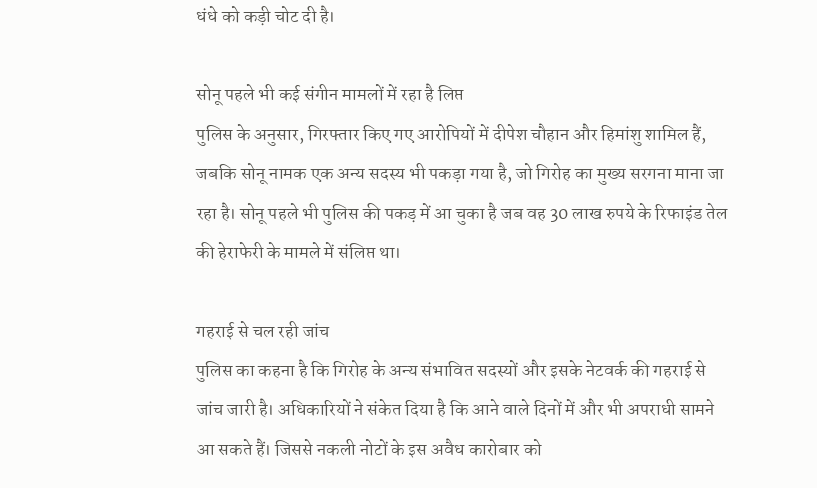धंधे को कड़ी चोट दी है।

सोनू पहले भी कई संगीन मामलों में रहा है लिप्त
पुलिस के अनुसार, गिरफ्तार किए गए आरोपियों में दीपेश चौहान और हिमांशु शामिल हैं, जबकि सोनू नामक एक अन्य सदस्य भी पकड़ा गया है, जो गिरोह का मुख्य सरगना माना जा रहा है। सोनू पहले भी पुलिस की पकड़ में आ चुका है जब वह 30 लाख रुपये के रिफाइंड तेल की हेराफेरी के मामले में संलिप्त था।

गहराई से चल रही जांच
पुलिस का कहना है कि गिरोह के अन्य संभावित सदस्यों और इसके नेटवर्क की गहराई से जांच जारी है। अधिकारियों ने संकेत दिया है कि आने वाले दिनों में और भी अपराधी सामने आ सकते हैं। जिससे नकली नोटों के इस अवैध कारोबार को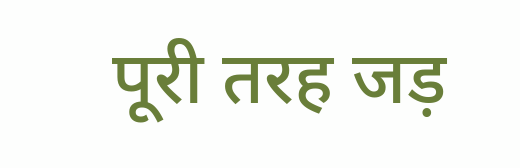पूरी तरह जड़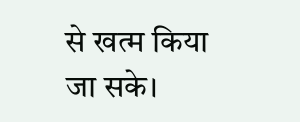से खत्म किया जा सके।